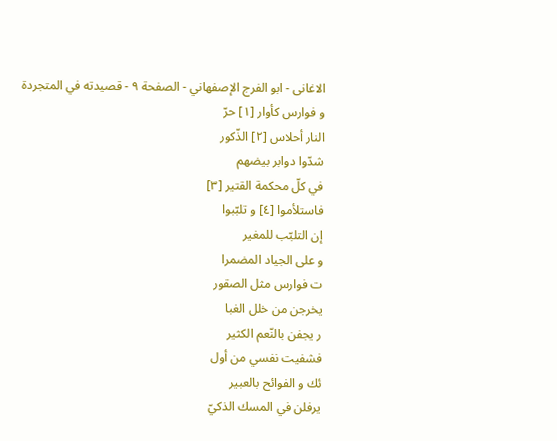الاغانی - ابو الفرج الإصفهاني - الصفحة ٩ - قصيدته في المتجردة
و فوارس كأوار [١] حرّ
النار أحلاس [٢] الذّكور
شدّوا دوابر بيضهم
في كلّ محكمة القتير [٣]
فاستلأموا [٤] و تلبّبوا
إن التلبّب للمغير
و على الجياد المضمرا
ت فوارس مثل الصقور
يخرجن من خلل الغبا
ر يجفن بالنّعم الكثير
فشفيت نفسي من أول
ئك و الفوائح بالعبير
يرفلن في المسك الذكيّ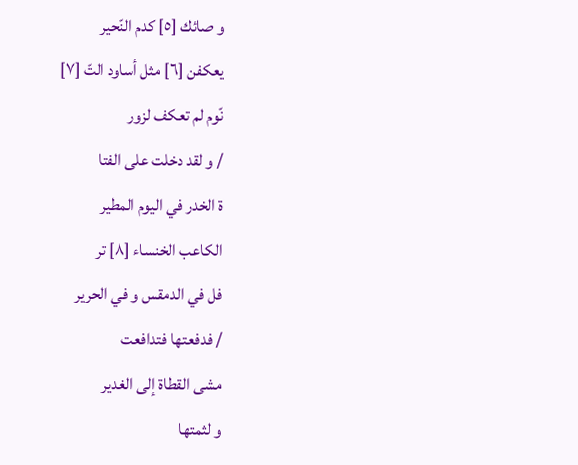و صائك [٥] كدم النّحير
يعكفن [٦] مثل أساود التّ [٧]
نّوم لم تعكف لزور
/ و لقد دخلت على الفتا
ة الخدر في اليوم المطير
الكاعب الخنساء [٨] تر
فل في الدمقس و في الحرير
/ فدفعتها فتدافعت
مشى القطاة إلى الغدير
و لثمتها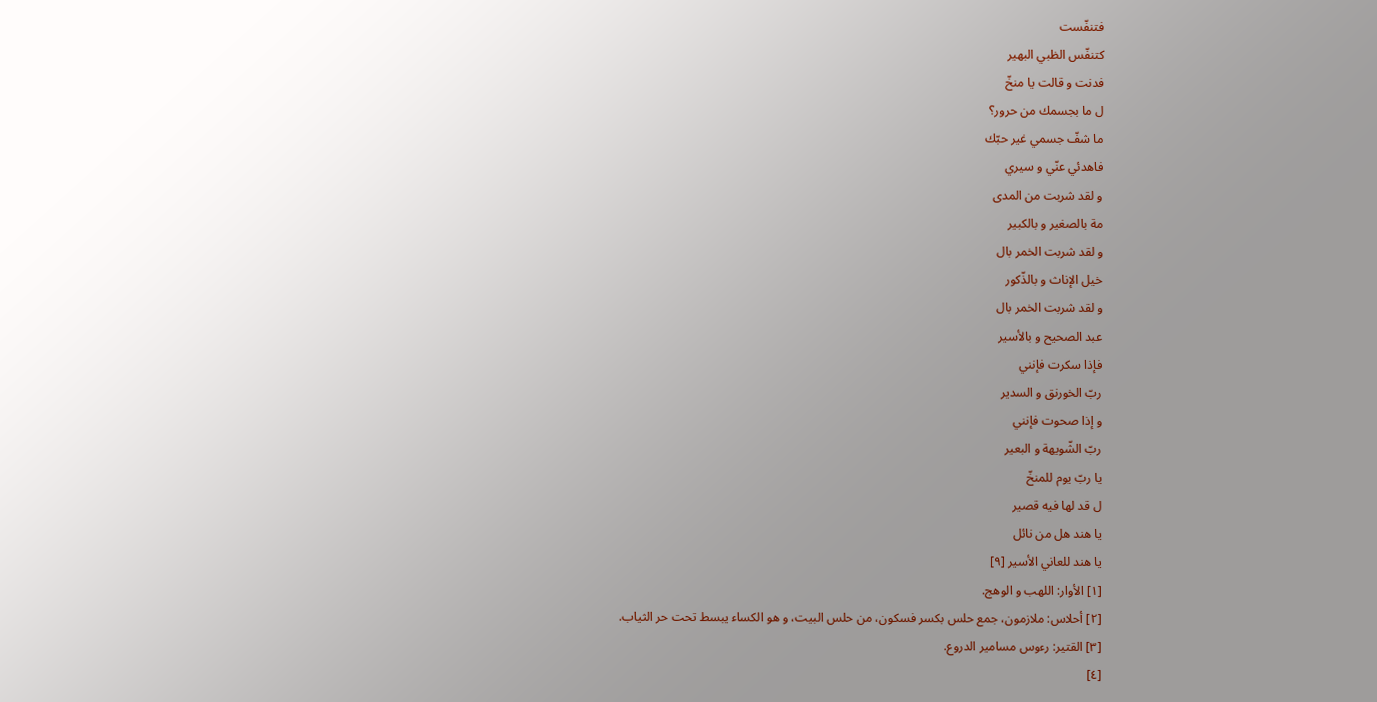فتنفّست
كتنفّس الظبي البهير
فدنت و قالت يا منخّ
ل ما بجسمك من حرور؟
ما شفّ جسمي غير حبّك
فاهدئي عنّي و سيري
و لقد شربت من المدى
مة بالصغير و بالكبير
و لقد شربت الخمر بال
خيل الإناث و بالذّكور
و لقد شربت الخمر بال
عبد الصحيح و بالأسير
فإذا سكرت فإنني
ربّ الخورنق و السدير
و إذا صحوت فإنني
ربّ الشّويهة و البعير
يا ربّ يوم للمنخّ
ل قد لها فيه قصير
يا هند هل من نائل
يا هند للعاني الأسير [٩]
[١] الأوار: اللهب و الوهج.
[٢] أحلاس: ملازمون، جمع حلس بكسر فسكون، من حلس البيت، و هو الكساء يبسط تحت حر الثياب.
[٣] القتير: رءوس مسامير الدروع.
[٤]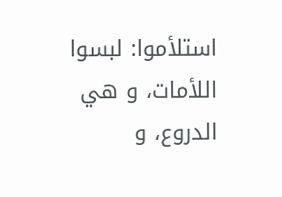استلأموا: لبسوا اللأمات، و هي الدروع، و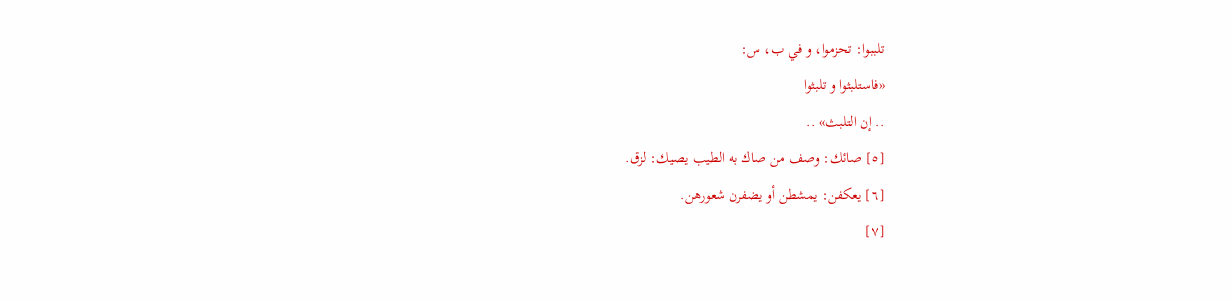تلببوا: تحزموا، و في ب، س:
«فاستلبثوا و تلبثوا
.. إن التلبث» ..
[٥] صائك: وصف من صاك به الطيب يصيك: لزق.
[٦] يعكفن: يمشطن أو يضفرن شعورهن.
[٧]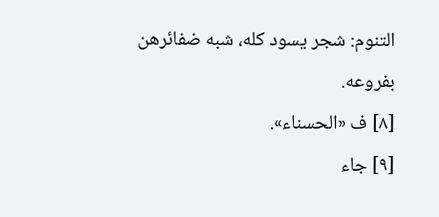التنوم: شجر يسود كله، شبه ضفائرهن بفروعه.
[٨] ف «الحسناء».
[٩] جاء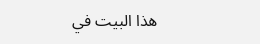هذا البيت في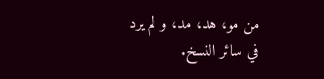من مو، هد، مد، و لم يرد في سائر النسخ.